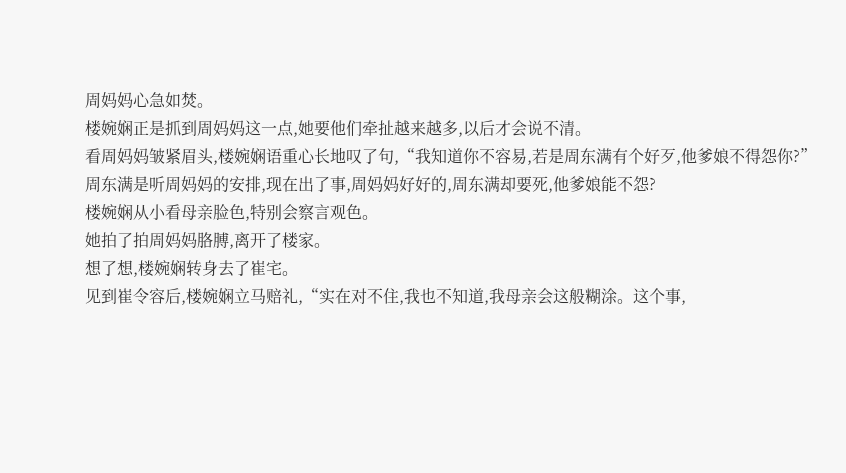周妈妈心急如焚。
楼婉娴正是抓到周妈妈这一点,她要他们牵扯越来越多,以后才会说不清。
看周妈妈皱紧眉头,楼婉娴语重心长地叹了句,“我知道你不容易,若是周东满有个好歹,他爹娘不得怨你?”
周东满是听周妈妈的安排,现在出了事,周妈妈好好的,周东满却要死,他爹娘能不怨?
楼婉娴从小看母亲脸色,特别会察言观色。
她拍了拍周妈妈胳膊,离开了楼家。
想了想,楼婉娴转身去了崔宅。
见到崔令容后,楼婉娴立马赔礼,“实在对不住,我也不知道,我母亲会这般糊涂。这个事,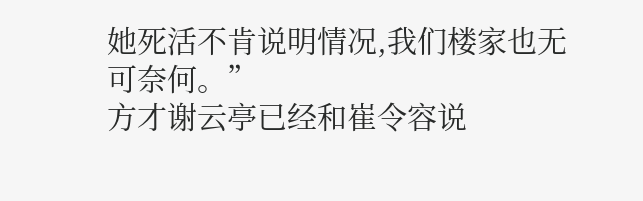她死活不肯说明情况,我们楼家也无可奈何。”
方才谢云亭已经和崔令容说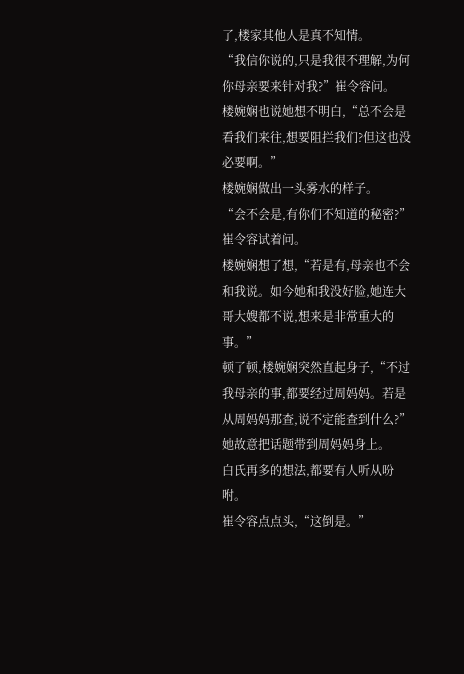了,楼家其他人是真不知情。
“我信你说的,只是我很不理解,为何你母亲要来针对我?”崔令容问。
楼婉娴也说她想不明白,“总不会是看我们来往,想要阻拦我们?但这也没必要啊。”
楼婉娴做出一头雾水的样子。
“会不会是,有你们不知道的秘密?”崔令容试着问。
楼婉娴想了想,“若是有,母亲也不会和我说。如今她和我没好脸,她连大哥大嫂都不说,想来是非常重大的事。”
顿了顿,楼婉娴突然直起身子,“不过我母亲的事,都要经过周妈妈。若是从周妈妈那查,说不定能查到什么?”
她故意把话题带到周妈妈身上。
白氏再多的想法,都要有人听从吩咐。
崔令容点点头,“这倒是。”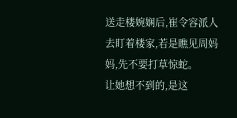送走楼婉娴后,崔令容派人去盯着楼家,若是瞧见周妈妈,先不要打草惊蛇。
让她想不到的,是这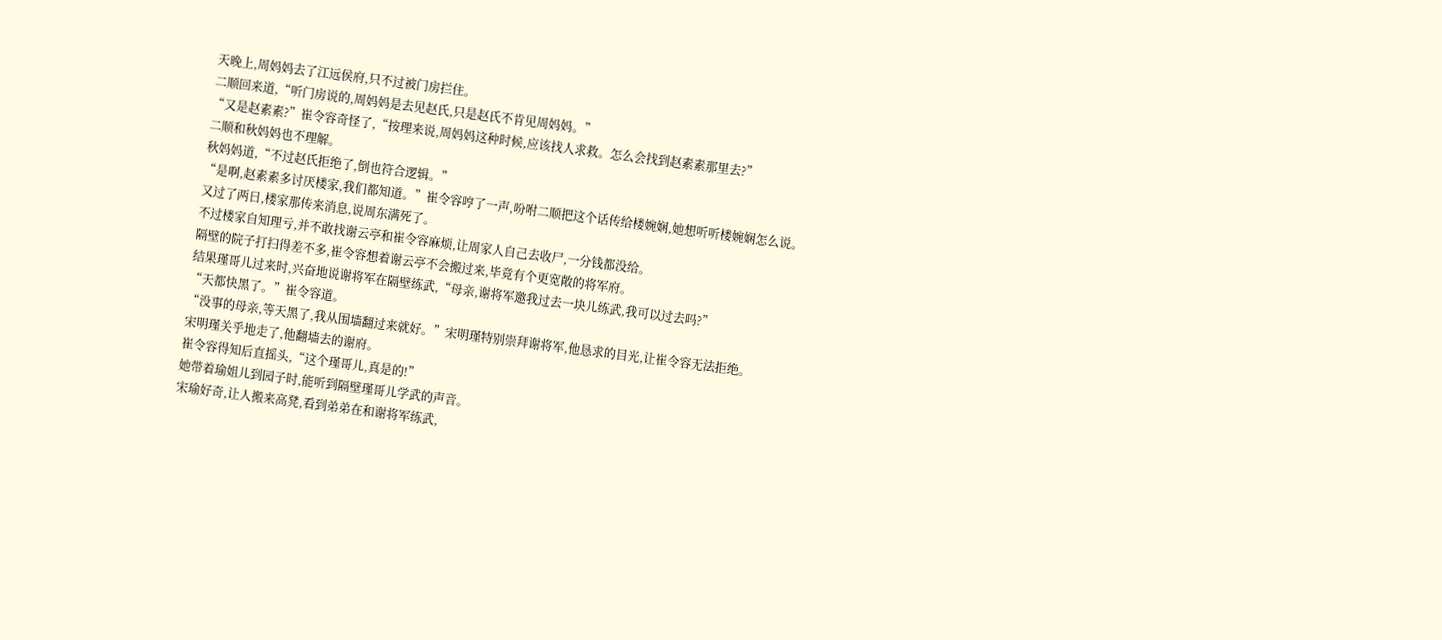天晚上,周妈妈去了江远侯府,只不过被门房拦住。
二顺回来道,“听门房说的,周妈妈是去见赵氏,只是赵氏不肯见周妈妈。”
“又是赵素素?”崔令容奇怪了,“按理来说,周妈妈这种时候,应该找人求救。怎么会找到赵素素那里去?”
二顺和秋妈妈也不理解。
秋妈妈道,“不过赵氏拒绝了,倒也符合逻辑。”
“是啊,赵素素多讨厌楼家,我们都知道。”崔令容哼了一声,吩咐二顺把这个话传给楼婉娴,她想听听楼婉娴怎么说。
又过了两日,楼家那传来消息,说周东满死了。
不过楼家自知理亏,并不敢找谢云亭和崔令容麻烦,让周家人自己去收尸,一分钱都没给。
隔壁的院子打扫得差不多,崔令容想着谢云亭不会搬过来,毕竟有个更宽敞的将军府。
结果瑾哥儿过来时,兴奋地说谢将军在隔壁练武,“母亲,谢将军邀我过去一块儿练武,我可以过去吗?”
“天都快黑了。”崔令容道。
“没事的母亲,等天黑了,我从围墙翻过来就好。”宋明瑾特别崇拜谢将军,他恳求的目光,让崔令容无法拒绝。
宋明瑾关乎地走了,他翻墙去的谢府。
崔令容得知后直摇头,“这个瑾哥儿,真是的!”
她带着瑜姐儿到园子时,能听到隔壁瑾哥儿学武的声音。
宋瑜好奇,让人搬来高凳,看到弟弟在和谢将军练武,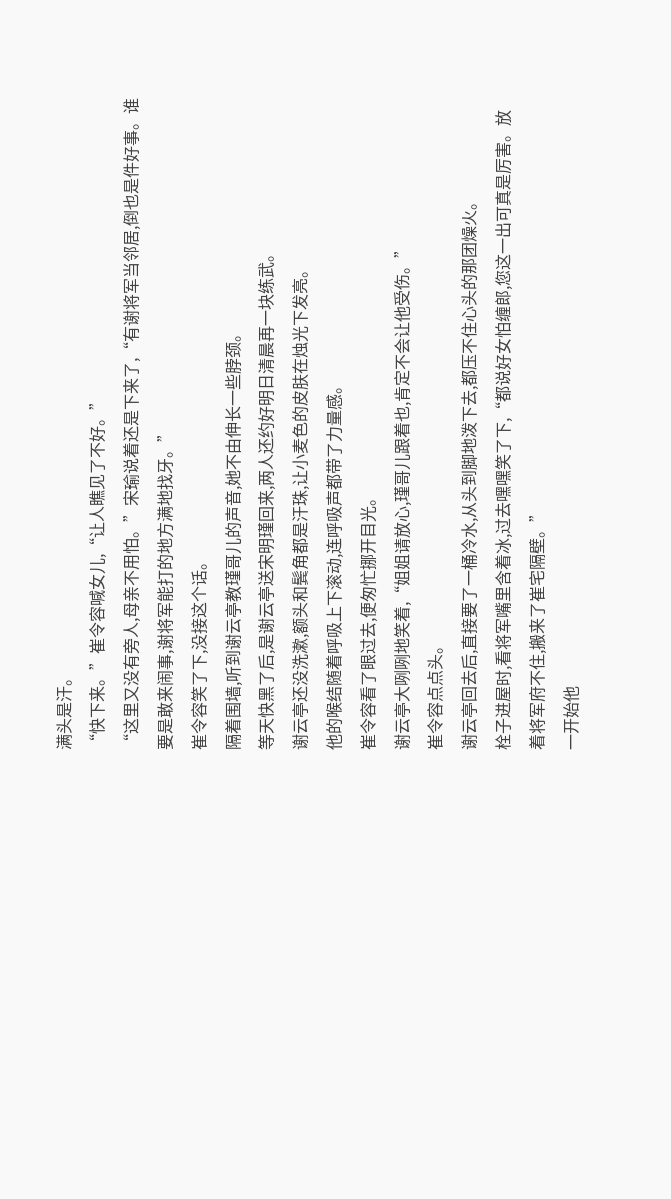满头是汗。
“快下来。”崔令容喊女儿,“让人瞧见了不好。”
“这里又没有旁人,母亲不用怕。”宋瑜说着还是下来了,“有谢将军当邻居,倒也是件好事。谁要是敢来闹事,谢将军能打的地方满地找牙。”
崔令容笑了下,没接这个话。
隔着围墙,听到谢云亭教瑾哥儿的声音,她不由伸长一些脖颈。
等天快黑了后,是谢云亭送宋明瑾回来,两人还约好明日清晨再一块练武。
谢云亭还没洗漱,额头和鬓角都是汗珠,让小麦色的皮肤在烛光下发亮。
他的喉结随着呼吸上下滚动,连呼吸声都带了力量感。
崔令容看了眼过去,便匆忙挪开目光。
谢云亭大咧咧地笑着,“姐姐请放心,瑾哥儿跟着也,肯定不会让他受伤。”
崔令容点点头。
谢云亭回去后,直接要了一桶冷水,从头到脚地泼下去,都压不住心头的那团燥火。
栓子进屋时,看将军嘴里含着冰,过去嘿嘿笑了下,“都说好女怕缠郎,您这一出可真是厉害。放着将军府不住,搬来了崔宅隔壁。”
一开始他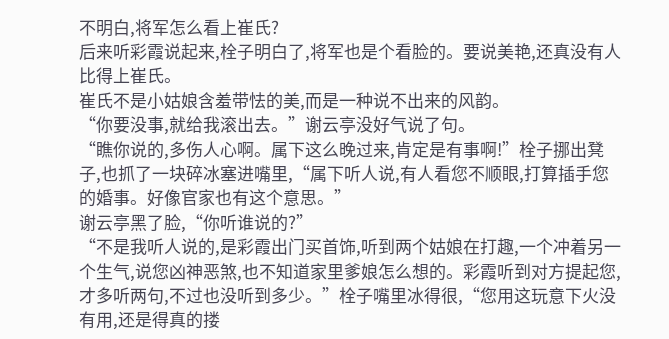不明白,将军怎么看上崔氏?
后来听彩霞说起来,栓子明白了,将军也是个看脸的。要说美艳,还真没有人比得上崔氏。
崔氏不是小姑娘含羞带怯的美,而是一种说不出来的风韵。
“你要没事,就给我滚出去。”谢云亭没好气说了句。
“瞧你说的,多伤人心啊。属下这么晚过来,肯定是有事啊!”栓子挪出凳子,也抓了一块碎冰塞进嘴里,“属下听人说,有人看您不顺眼,打算插手您的婚事。好像官家也有这个意思。”
谢云亭黑了脸,“你听谁说的?”
“不是我听人说的,是彩霞出门买首饰,听到两个姑娘在打趣,一个冲着另一个生气,说您凶神恶煞,也不知道家里爹娘怎么想的。彩霞听到对方提起您,才多听两句,不过也没听到多少。”栓子嘴里冰得很,“您用这玩意下火没有用,还是得真的搂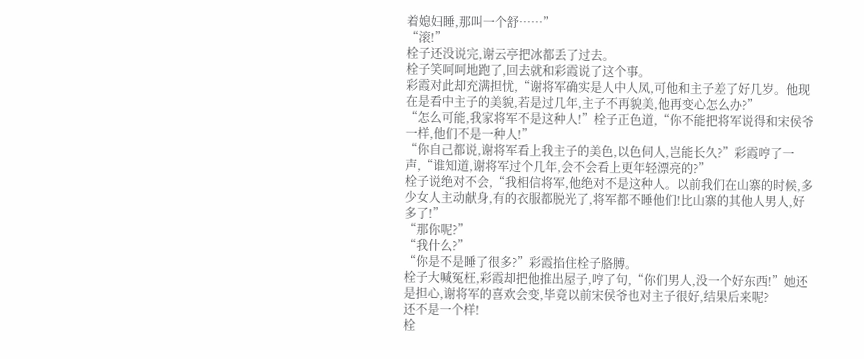着媳妇睡,那叫一个舒……”
“滚!”
栓子还没说完,谢云亭把冰都丢了过去。
栓子笑呵呵地跑了,回去就和彩霞说了这个事。
彩霞对此却充满担忧,“谢将军确实是人中人凤,可他和主子差了好几岁。他现在是看中主子的美貌,若是过几年,主子不再貌美,他再变心怎么办?”
“怎么可能,我家将军不是这种人!”栓子正色道,“你不能把将军说得和宋侯爷一样,他们不是一种人!”
“你自己都说,谢将军看上我主子的美色,以色伺人,岂能长久?”彩霞哼了一声,“谁知道,谢将军过个几年,会不会看上更年轻漂亮的?”
栓子说绝对不会,“我相信将军,他绝对不是这种人。以前我们在山寨的时候,多少女人主动献身,有的衣服都脱光了,将军都不睡他们!比山寨的其他人男人,好多了!”
“那你呢?”
“我什么?”
“你是不是睡了很多?”彩霞掐住栓子胳膊。
栓子大喊冤枉,彩霞却把他推出屋子,哼了句,“你们男人,没一个好东西!”她还是担心,谢将军的喜欢会变,毕竟以前宋侯爷也对主子很好,结果后来呢?
还不是一个样!
栓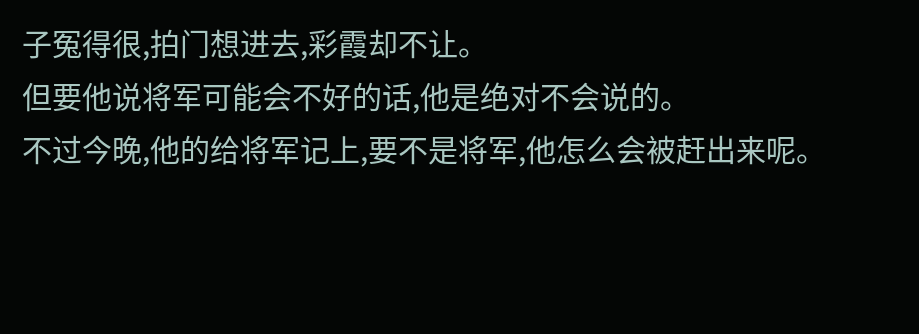子冤得很,拍门想进去,彩霞却不让。
但要他说将军可能会不好的话,他是绝对不会说的。
不过今晚,他的给将军记上,要不是将军,他怎么会被赶出来呢。